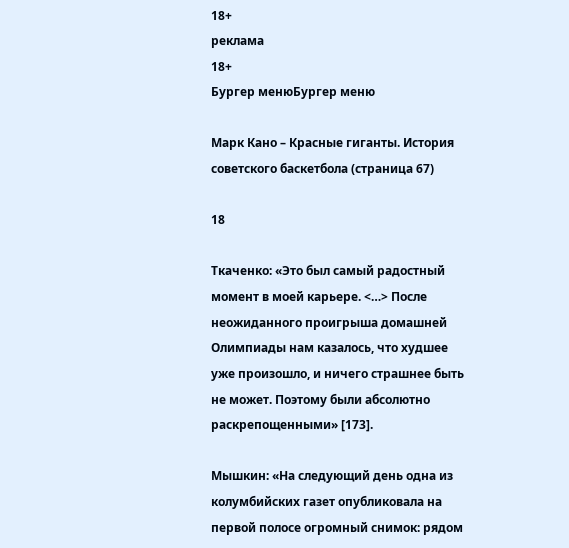18+
реклама
18+
Бургер менюБургер меню

Марк Кано – Красные гиганты. История советского баскетбола (страница 67)

18

Ткаченко: «Это был самый радостный момент в моей карьере. <…> После неожиданного проигрыша домашней Олимпиады нам казалось, что худшее уже произошло, и ничего страшнее быть не может. Поэтому были абсолютно раскрепощенными» [173].

Мышкин: «На следующий день одна из колумбийских газет опубликовала на первой полосе огромный снимок: рядом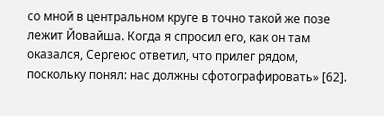со мной в центральном круге в точно такой же позе лежит Йовайша. Когда я спросил его, как он там оказался, Сергеюс ответил, что прилег рядом, поскольку понял: нас должны сфотографировать» [62].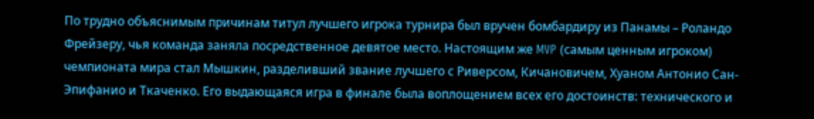По трудно объяснимым причинам титул лучшего игрока турнира был вручен бомбардиру из Панамы – Роландо Фрейзеру, чья команда заняла посредственное девятое место. Настоящим же MVP (самым ценным игроком) чемпионата мира стал Мышкин, разделивший звание лучшего с Риверсом, Кичановичем, Хуаном Антонио Сан-Эпифанио и Ткаченко. Его выдающаяся игра в финале была воплощением всех его достоинств: технического и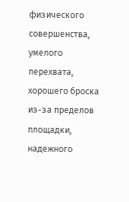физического совершенства, умелого перехвата, хорошего броска из-за пределов площадки, надежного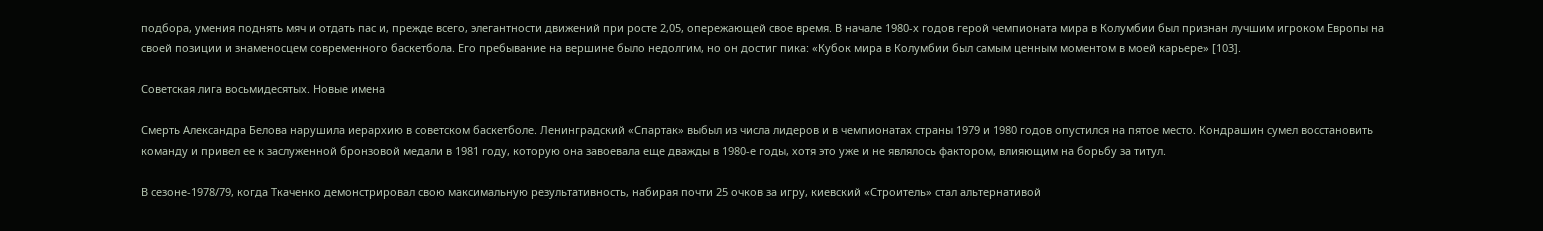подбора, умения поднять мяч и отдать пас и, прежде всего, элегантности движений при росте 2,05, опережающей свое время. В начале 1980-х годов герой чемпионата мира в Колумбии был признан лучшим игроком Европы на своей позиции и знаменосцем современного баскетбола. Его пребывание на вершине было недолгим, но он достиг пика: «Кубок мира в Колумбии был самым ценным моментом в моей карьере» [103].

Советская лига восьмидесятых. Новые имена

Смерть Александра Белова нарушила иерархию в советском баскетболе. Ленинградский «Спартак» выбыл из числа лидеров и в чемпионатах страны 1979 и 1980 годов опустился на пятое место. Кондрашин сумел восстановить команду и привел ее к заслуженной бронзовой медали в 1981 году, которую она завоевала еще дважды в 1980-е годы, хотя это уже и не являлось фактором, влияющим на борьбу за титул.

В сезоне-1978/79, когда Ткаченко демонстрировал свою максимальную результативность, набирая почти 25 очков за игру, киевский «Строитель» стал альтернативой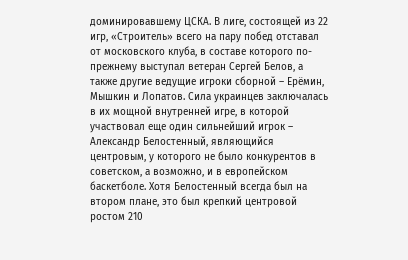доминировавшему ЦСКА. В лиге, состоящей из 22 игр, «Строитель» всего на пару побед отставал от московского клуба, в составе которого по-прежнему выступал ветеран Сергей Белов, а также другие ведущие игроки сборной – Ерёмин, Мышкин и Лопатов. Сила украинцев заключалась в их мощной внутренней игре, в которой участвовал еще один сильнейший игрок – Александр Белостенный, являющийся центровым, у которого не было конкурентов в советском, а возможно, и в европейском баскетболе. Хотя Белостенный всегда был на втором плане, это был крепкий центровой ростом 210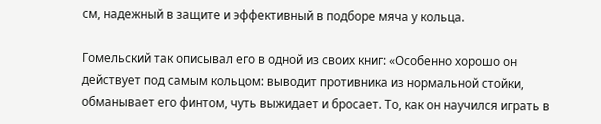см, надежный в защите и эффективный в подборе мяча у кольца.

Гомельский так описывал его в одной из своих книг: «Особенно хорошо он действует под самым кольцом: выводит противника из нормальной стойки, обманывает его финтом, чуть выжидает и бросает. То, как он научился играть в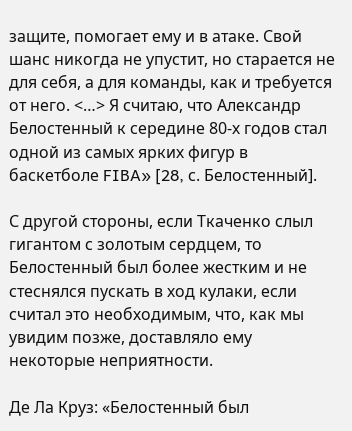защите, помогает ему и в атаке. Свой шанс никогда не упустит, но старается не для себя, а для команды, как и требуется от него. <…> Я считаю, что Александр Белостенный к середине 80‐х годов стал одной из самых ярких фигур в баскетболе FIBA» [28, с. Белостенный].

С другой стороны, если Ткаченко слыл гигантом с золотым сердцем, то Белостенный был более жестким и не стеснялся пускать в ход кулаки, если считал это необходимым, что, как мы увидим позже, доставляло ему некоторые неприятности.

Де Ла Круз: «Белостенный был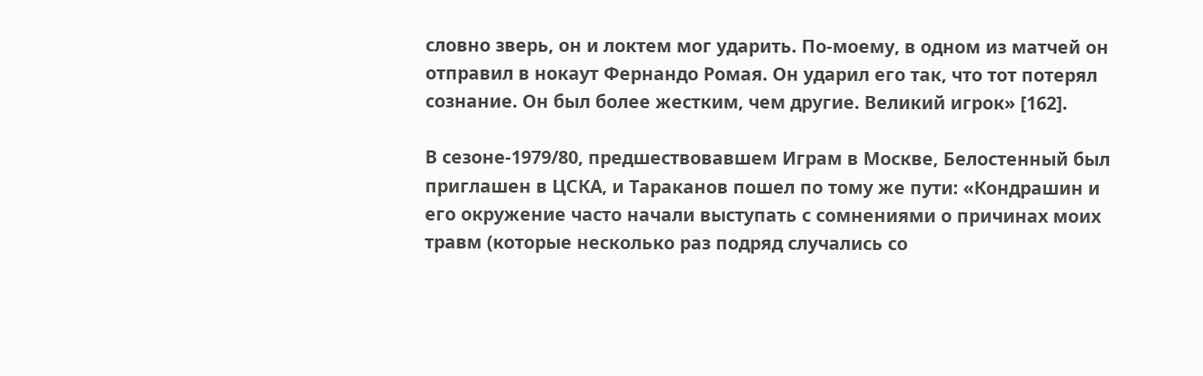словно зверь, он и локтем мог ударить. По-моему, в одном из матчей он отправил в нокаут Фернандо Ромая. Он ударил его так, что тот потерял сознание. Он был более жестким, чем другие. Великий игрок» [162].

В сезоне-1979/80, предшествовавшем Играм в Москве, Белостенный был приглашен в ЦСКА, и Тараканов пошел по тому же пути: «Кондрашин и его окружение часто начали выступать с сомнениями о причинах моих травм (которые несколько раз подряд случались со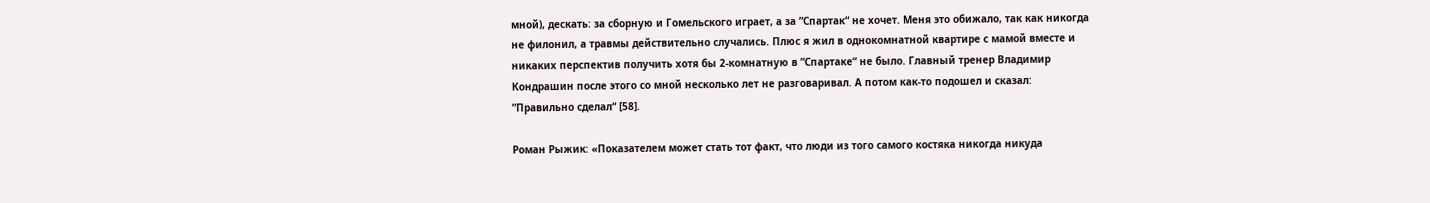мной), дескать: за сборную и Гомельского играет, а за ”Спартак“ не хочет. Меня это обижало, так как никогда не филонил, а травмы действительно случались. Плюс я жил в однокомнатной квартире с мамой вместе и никаких перспектив получить хотя бы 2-комнатную в ”Спартаке“ не было. Главный тренер Владимир Кондрашин после этого со мной несколько лет не разговаривал. А потом как-то подошел и сказал: ”Правильно сделал“ [58].

Роман Рыжик: «Показателем может стать тот факт, что люди из того самого костяка никогда никуда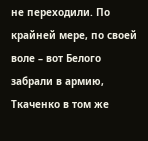не переходили. По крайней мере, по своей воле – вот Белого забрали в армию, Ткаченко в том же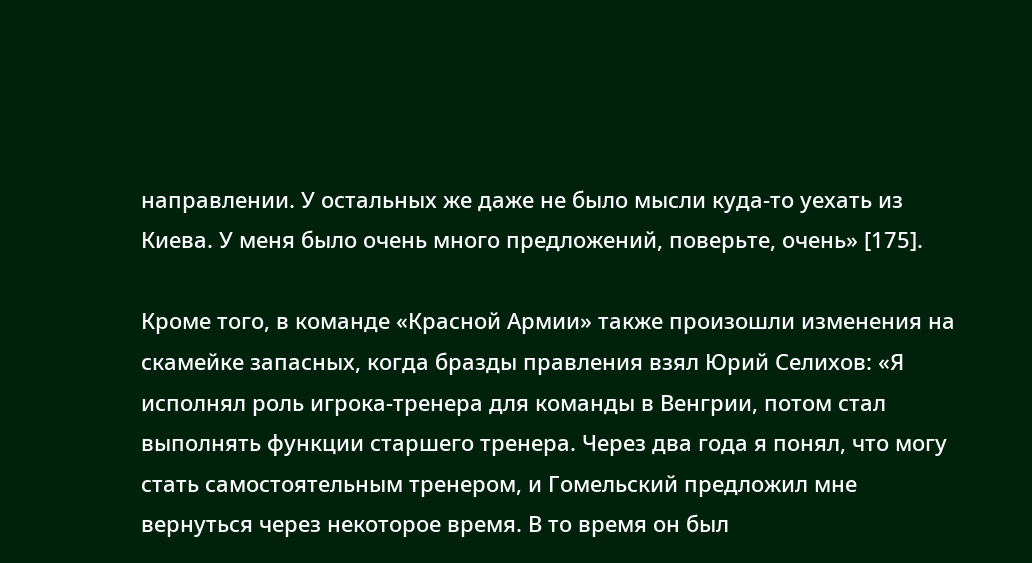направлении. У остальных же даже не было мысли куда-то уехать из Киева. У меня было очень много предложений, поверьте, очень» [175].

Кроме того, в команде «Красной Армии» также произошли изменения на скамейке запасных, когда бразды правления взял Юрий Селихов: «Я исполнял роль игрока-тренера для команды в Венгрии, потом стал выполнять функции старшего тренера. Через два года я понял, что могу стать самостоятельным тренером, и Гомельский предложил мне вернуться через некоторое время. В то время он был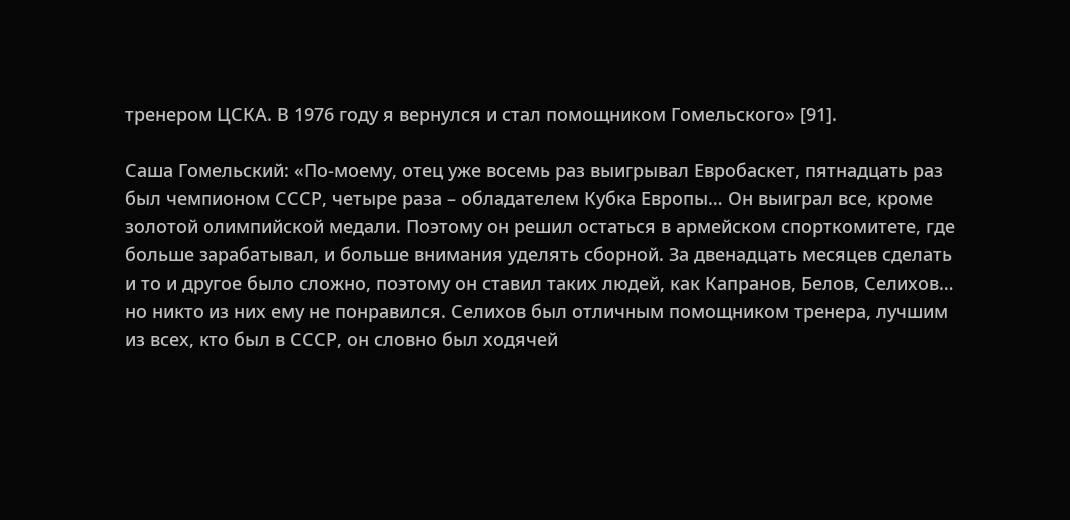тренером ЦСКА. В 1976 году я вернулся и стал помощником Гомельского» [91].

Саша Гомельский: «По-моему, отец уже восемь раз выигрывал Евробаскет, пятнадцать раз был чемпионом СССР, четыре раза – обладателем Кубка Европы… Он выиграл все, кроме золотой олимпийской медали. Поэтому он решил остаться в армейском спорткомитете, где больше зарабатывал, и больше внимания уделять сборной. За двенадцать месяцев сделать и то и другое было сложно, поэтому он ставил таких людей, как Капранов, Белов, Селихов… но никто из них ему не понравился. Селихов был отличным помощником тренера, лучшим из всех, кто был в СССР, он словно был ходячей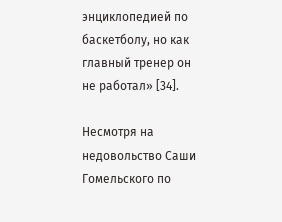энциклопедией по баскетболу, но как главный тренер он не работал» [34].

Несмотря на недовольство Саши Гомельского по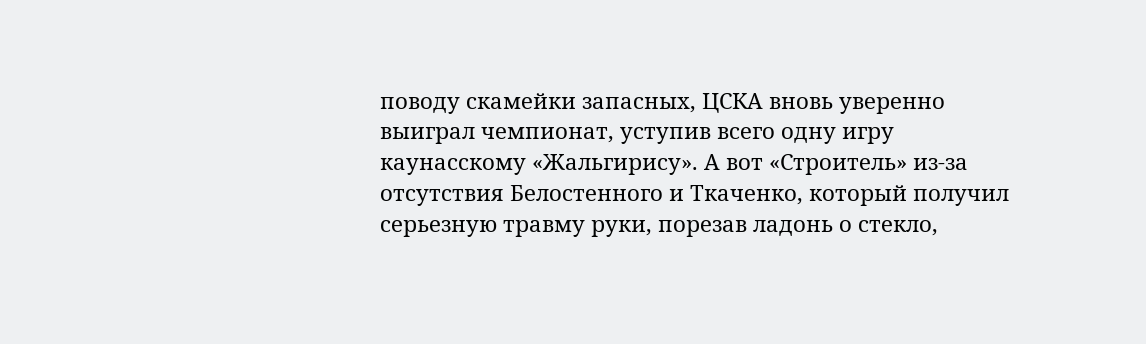поводу скамейки запасных, ЦСКА вновь уверенно выиграл чемпионат, уступив всего одну игру каунасскому «Жальгирису». А вот «Строитель» из-за отсутствия Белостенного и Ткаченко, который получил серьезную травму руки, порезав ладонь о стекло,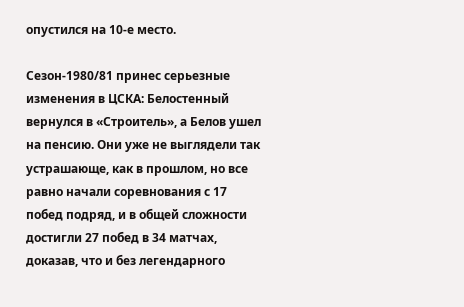опустился на 10-е место.

Сезон-1980/81 принес серьезные изменения в ЦСКА: Белостенный вернулся в «Строитель», а Белов ушел на пенсию. Они уже не выглядели так устрашающе, как в прошлом, но все равно начали соревнования с 17 побед подряд, и в общей сложности достигли 27 побед в 34 матчах, доказав, что и без легендарного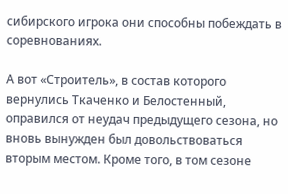сибирского игрока они способны побеждать в соревнованиях.

А вот «Строитель», в состав которого вернулись Ткаченко и Белостенный, оправился от неудач предыдущего сезона, но вновь вынужден был довольствоваться вторым местом. Кроме того, в том сезоне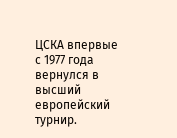ЦСКА впервые с 1977 года вернулся в высший европейский турнир.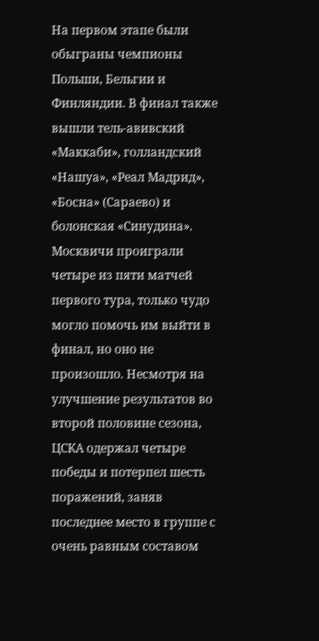На первом этапе были обыграны чемпионы Польши, Бельгии и Финляндии. В финал также вышли тель-авивский «Маккаби», голландский «Нашуа», «Реал Мадрид», «Босна» (Сараево) и болонская «Синудина». Москвичи проиграли четыре из пяти матчей первого тура, только чудо могло помочь им выйти в финал, но оно не произошло. Несмотря на улучшение результатов во второй половине сезона, ЦСКА одержал четыре победы и потерпел шесть поражений, заняв последнее место в группе с очень равным составом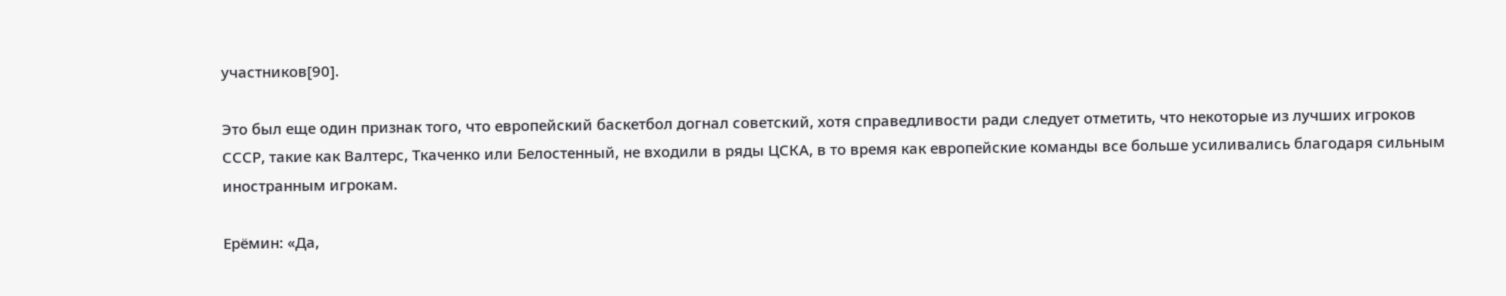участников[90].

Это был еще один признак того, что европейский баскетбол догнал советский, хотя справедливости ради следует отметить, что некоторые из лучших игроков СССР, такие как Валтерс, Ткаченко или Белостенный, не входили в ряды ЦСКА, в то время как европейские команды все больше усиливались благодаря сильным иностранным игрокам.

Ерёмин: «Да,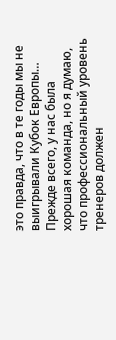это правда, что в те годы мы не выигрывали Кубок Европы… Прежде всего, у нас была хорошая команда, но я думаю, что профессиональный уровень тренеров должен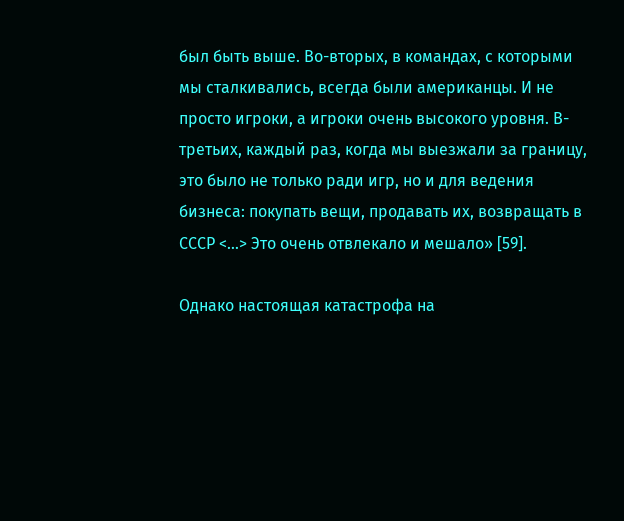был быть выше. Во-вторых, в командах, с которыми мы сталкивались, всегда были американцы. И не просто игроки, а игроки очень высокого уровня. В-третьих, каждый раз, когда мы выезжали за границу, это было не только ради игр, но и для ведения бизнеса: покупать вещи, продавать их, возвращать в СССР <…> Это очень отвлекало и мешало» [59].

Однако настоящая катастрофа на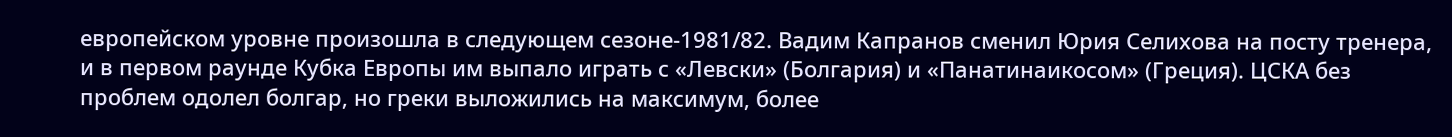европейском уровне произошла в следующем сезоне-1981/82. Вадим Капранов сменил Юрия Селихова на посту тренера, и в первом раунде Кубка Европы им выпало играть с «Левски» (Болгария) и «Панатинаикосом» (Греция). ЦСКА без проблем одолел болгар, но греки выложились на максимум, более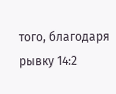того, благодаря рывку 14:2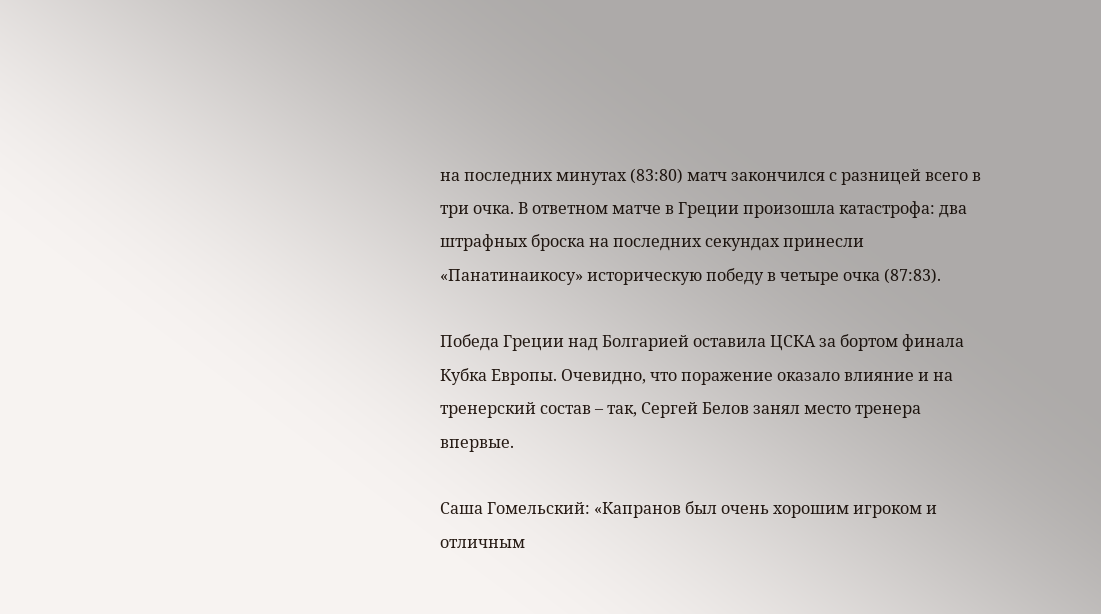на последних минутах (83:80) матч закончился с разницей всего в три очка. В ответном матче в Греции произошла катастрофа: два штрафных броска на последних секундах принесли «Панатинаикосу» историческую победу в четыре очка (87:83).

Победа Греции над Болгарией оставила ЦСКА за бортом финала Кубка Европы. Очевидно, что поражение оказало влияние и на тренерский состав – так, Сергей Белов занял место тренера впервые.

Саша Гомельский: «Капранов был очень хорошим игроком и отличным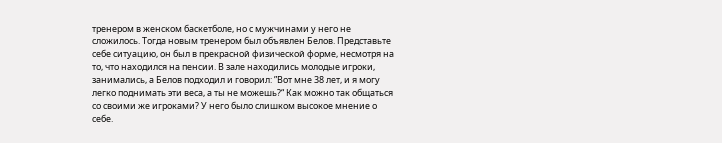тренером в женском баскетболе, но с мужчинами у него не сложилось. Тогда новым тренером был объявлен Белов. Представьте себе ситуацию, он был в прекрасной физической форме, несмотря на то, что находился на пенсии. В зале находились молодые игроки, занимались, а Белов подходил и говорил: ”Вот мне 38 лет, и я могу легко поднимать эти веса, а ты не можешь?“ Как можно так общаться со своими же игроками? У него было слишком высокое мнение о себе.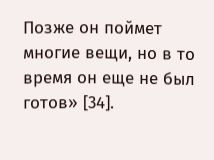Позже он поймет многие вещи, но в то время он еще не был готов» [34].